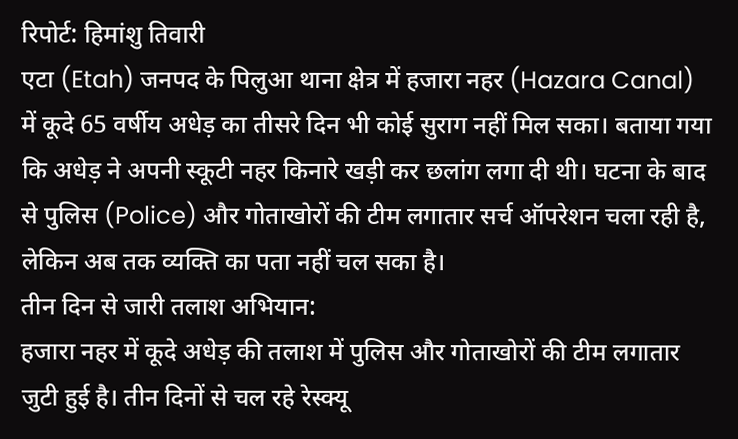रिपोर्ट: हिमांशु तिवारी
एटा (Etah) जनपद के पिलुआ थाना क्षेत्र में हजारा नहर (Hazara Canal) में कूदे 65 वर्षीय अधेड़ का तीसरे दिन भी कोई सुराग नहीं मिल सका। बताया गया कि अधेड़ ने अपनी स्कूटी नहर किनारे खड़ी कर छलांग लगा दी थी। घटना के बाद से पुलिस (Police) और गोताखोरों की टीम लगातार सर्च ऑपरेशन चला रही है, लेकिन अब तक व्यक्ति का पता नहीं चल सका है।
तीन दिन से जारी तलाश अभियान:
हजारा नहर में कूदे अधेड़ की तलाश में पुलिस और गोताखोरों की टीम लगातार जुटी हुई है। तीन दिनों से चल रहे रेस्क्यू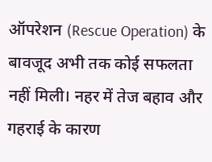ऑपरेशन (Rescue Operation) के बावजूद अभी तक कोई सफलता नहीं मिली। नहर में तेज बहाव और गहराई के कारण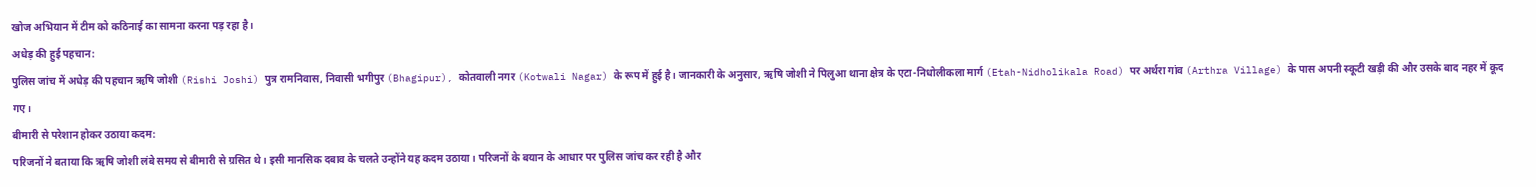खोज अभियान में टीम को कठिनाई का सामना करना पड़ रहा है।
अधेड़ की हुई पहचान:
पुलिस जांच में अधेड़ की पहचान ऋषि जोशी (Rishi Joshi) पुत्र रामनिवास, निवासी भगीपुर (Bhagipur), कोतवाली नगर (Kotwali Nagar) के रूप में हुई है। जानकारी के अनुसार, ऋषि जोशी ने पिलुआ थाना क्षेत्र के एटा-निधोलीकला मार्ग (Etah-Nidholikala Road) पर अर्थरा गांव (Arthra Village) के पास अपनी स्कूटी खड़ी की और उसके बाद नहर में कूद गए।
बीमारी से परेशान होकर उठाया कदम:
परिजनों ने बताया कि ऋषि जोशी लंबे समय से बीमारी से ग्रसित थे। इसी मानसिक दबाव के चलते उन्होंने यह कदम उठाया। परिजनों के बयान के आधार पर पुलिस जांच कर रही है और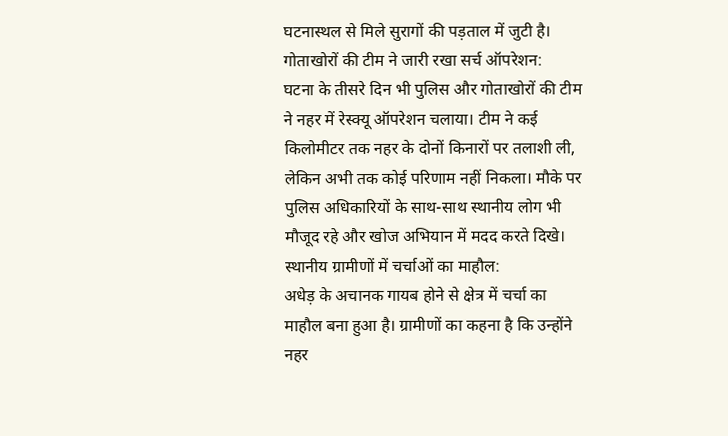घटनास्थल से मिले सुरागों की पड़ताल में जुटी है।
गोताखोरों की टीम ने जारी रखा सर्च ऑपरेशन:
घटना के तीसरे दिन भी पुलिस और गोताखोरों की टीम ने नहर में रेस्क्यू ऑपरेशन चलाया। टीम ने कई किलोमीटर तक नहर के दोनों किनारों पर तलाशी ली, लेकिन अभी तक कोई परिणाम नहीं निकला। मौके पर पुलिस अधिकारियों के साथ-साथ स्थानीय लोग भी मौजूद रहे और खोज अभियान में मदद करते दिखे।
स्थानीय ग्रामीणों में चर्चाओं का माहौल:
अधेड़ के अचानक गायब होने से क्षेत्र में चर्चा का माहौल बना हुआ है। ग्रामीणों का कहना है कि उन्होंने नहर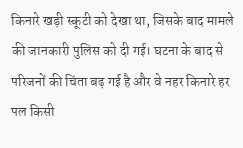किनारे खड़ी स्कूटी को देखा था, जिसके बाद मामले की जानकारी पुलिस को दी गई। घटना के बाद से परिजनों की चिंता बढ़ गई है और वे नहर किनारे हर पल किसी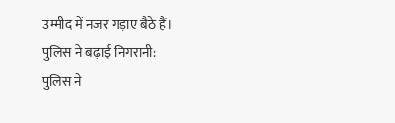उम्मीद में नजर गड़ाए बैठे हैं।
पुलिस ने बढ़ाई निगरानी:
पुलिस ने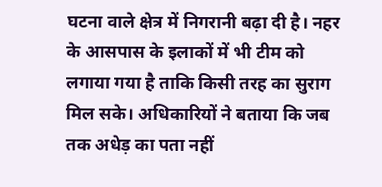घटना वाले क्षेत्र में निगरानी बढ़ा दी है। नहर के आसपास के इलाकों में भी टीम को लगाया गया है ताकि किसी तरह का सुराग मिल सके। अधिकारियों ने बताया कि जब तक अधेड़ का पता नहीं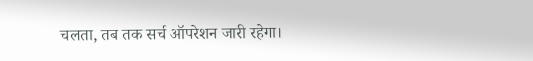चलता, तब तक सर्च ऑपरेशन जारी रहेगा।